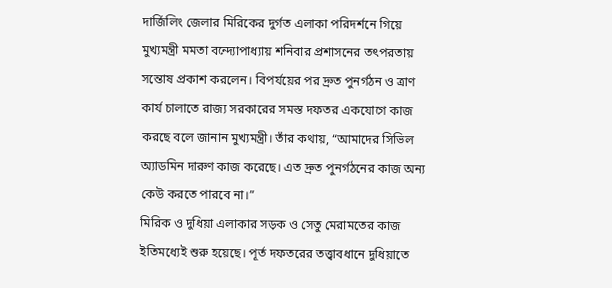দার্জিলিং জেলার মিরিকের দুর্গত এলাকা পরিদর্শনে গিয়ে মুখ্যমন্ত্রী মমতা বন্দ্যোপাধ্যায় শনিবার প্রশাসনের তৎপরতায় সন্তোষ প্রকাশ করলেন। বিপর্যয়ের পর দ্রুত পুনর্গঠন ও ত্রাণ কার্য চালাতে রাজ্য সরকারের সমস্ত দফতর একযোগে কাজ করছে বলে জানান মুখ্যমন্ত্রী। তাঁর কথায়, “আমাদের সিভিল অ্যাডমিন দারুণ কাজ করেছে। এত দ্রুত পুনর্গঠনের কাজ অন্য কেউ করতে পারবে না।”
মিরিক ও দুধিয়া এলাকার সড়ক ও সেতু মেরামতের কাজ ইতিমধ্যেই শুরু হয়েছে। পূর্ত দফতরের তত্ত্বাবধানে দুধিয়াতে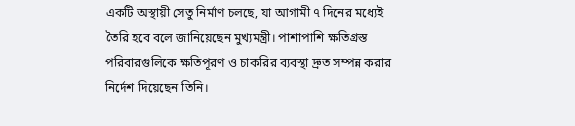একটি অস্থায়ী সেতু নির্মাণ চলছে, যা আগামী ৭ দিনের মধ্যেই তৈরি হবে বলে জানিয়েছেন মুখ্যমন্ত্রী। পাশাপাশি ক্ষতিগ্রস্ত পরিবারগুলিকে ক্ষতিপূরণ ও চাকরির ব্যবস্থা দ্রুত সম্পন্ন করার নির্দেশ দিয়েছেন তিনি।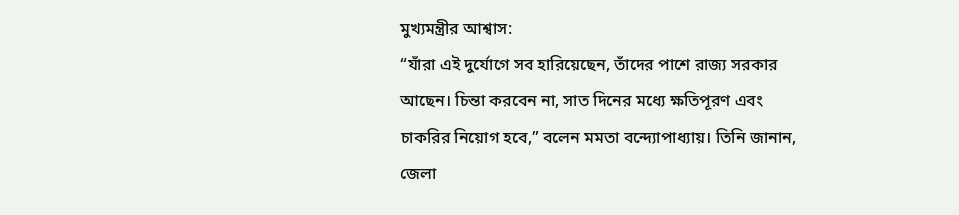মুখ্যমন্ত্রীর আশ্বাস:
“যাঁরা এই দুর্যোগে সব হারিয়েছেন, তাঁদের পাশে রাজ্য সরকার আছেন। চিন্তা করবেন না, সাত দিনের মধ্যে ক্ষতিপূরণ এবং চাকরির নিয়োগ হবে,” বলেন মমতা বন্দ্যোপাধ্যায়। তিনি জানান, জেলা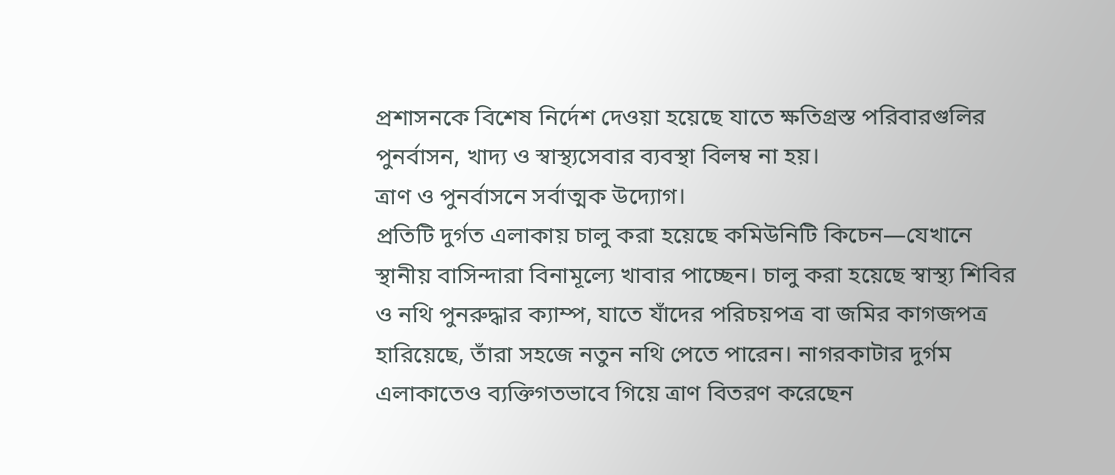প্রশাসনকে বিশেষ নির্দেশ দেওয়া হয়েছে যাতে ক্ষতিগ্রস্ত পরিবারগুলির পুনর্বাসন, খাদ্য ও স্বাস্থ্যসেবার ব্যবস্থা বিলম্ব না হয়।
ত্রাণ ও পুনর্বাসনে সর্বাত্মক উদ্যোগ।
প্রতিটি দুর্গত এলাকায় চালু করা হয়েছে কমিউনিটি কিচেন—যেখানে স্থানীয় বাসিন্দারা বিনামূল্যে খাবার পাচ্ছেন। চালু করা হয়েছে স্বাস্থ্য শিবির ও নথি পুনরুদ্ধার ক্যাম্প, যাতে যাঁদের পরিচয়পত্র বা জমির কাগজপত্র হারিয়েছে, তাঁরা সহজে নতুন নথি পেতে পারেন। নাগরকাটার দুর্গম এলাকাতেও ব্যক্তিগতভাবে গিয়ে ত্রাণ বিতরণ করেছেন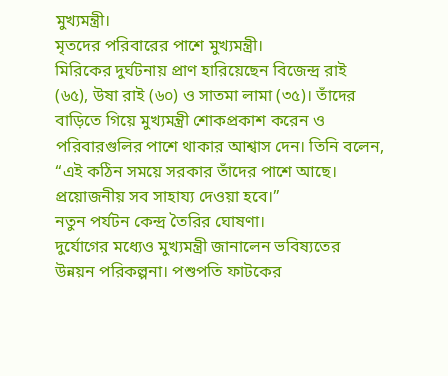মুখ্যমন্ত্রী।
মৃতদের পরিবারের পাশে মুখ্যমন্ত্রী।
মিরিকের দুর্ঘটনায় প্রাণ হারিয়েছেন বিজেন্দ্র রাই (৬৫), উষা রাই (৬০) ও সাতমা লামা (৩৫)। তাঁদের বাড়িতে গিয়ে মুখ্যমন্ত্রী শোকপ্রকাশ করেন ও পরিবারগুলির পাশে থাকার আশ্বাস দেন। তিনি বলেন, “এই কঠিন সময়ে সরকার তাঁদের পাশে আছে। প্রয়োজনীয় সব সাহায্য দেওয়া হবে।”
নতুন পর্যটন কেন্দ্র তৈরির ঘোষণা।
দুর্যোগের মধ্যেও মুখ্যমন্ত্রী জানালেন ভবিষ্যতের উন্নয়ন পরিকল্পনা। পশুপতি ফাটকের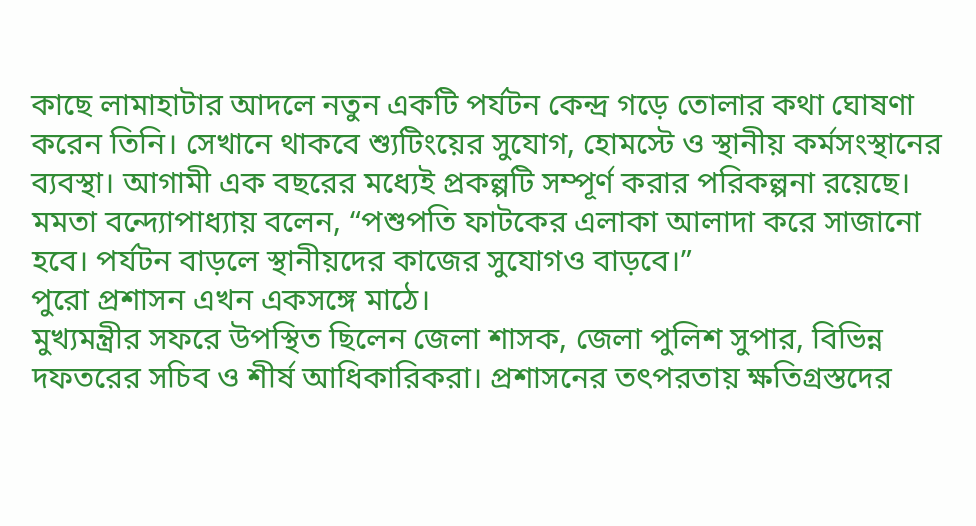কাছে লামাহাটার আদলে নতুন একটি পর্যটন কেন্দ্র গড়ে তোলার কথা ঘোষণা করেন তিনি। সেখানে থাকবে শ্যুটিংয়ের সুযোগ, হোমস্টে ও স্থানীয় কর্মসংস্থানের ব্যবস্থা। আগামী এক বছরের মধ্যেই প্রকল্পটি সম্পূর্ণ করার পরিকল্পনা রয়েছে।
মমতা বন্দ্যোপাধ্যায় বলেন, “পশুপতি ফাটকের এলাকা আলাদা করে সাজানো হবে। পর্যটন বাড়লে স্থানীয়দের কাজের সুযোগও বাড়বে।”
পুরো প্রশাসন এখন একসঙ্গে মাঠে।
মুখ্যমন্ত্রীর সফরে উপস্থিত ছিলেন জেলা শাসক, জেলা পুলিশ সুপার, বিভিন্ন দফতরের সচিব ও শীর্ষ আধিকারিকরা। প্রশাসনের তৎপরতায় ক্ষতিগ্রস্তদের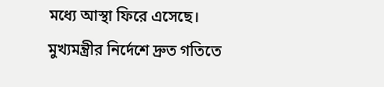মধ্যে আস্থা ফিরে এসেছে। মুখ্যমন্ত্রীর নির্দেশে দ্রুত গতিতে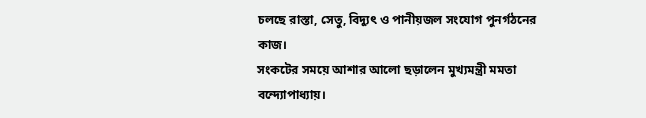চলছে রাস্তা, সেতু, বিদ্যুৎ ও পানীয়জল সংযোগ পুনর্গঠনের কাজ।
সংকটের সময়ে আশার আলো ছড়ালেন মুখ্যমন্ত্রী মমতা বন্দ্যোপাধ্যায়।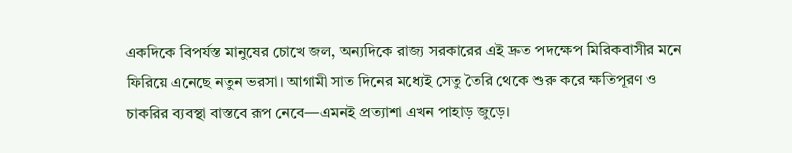একদিকে বিপর্যস্ত মানুষের চোখে জল, অন্যদিকে রাজ্য সরকারের এই দ্রুত পদক্ষেপ মিরিকবাসীর মনে ফিরিয়ে এনেছে নতুন ভরসা। আগামী সাত দিনের মধ্যেই সেতু তৈরি থেকে শুরু করে ক্ষতিপূরণ ও চাকরির ব্যবস্থা বাস্তবে রূপ নেবে—এমনই প্রত্যাশা এখন পাহাড় জুড়ে।